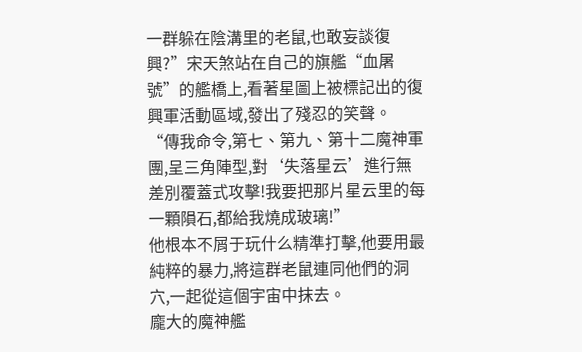一群躲在陰溝里的老鼠,也敢妄談復興?”宋天煞站在自己的旗艦“血屠號”的艦橋上,看著星圖上被標記出的復興軍活動區域,發出了殘忍的笑聲。
“傳我命令,第七、第九、第十二魔神軍團,呈三角陣型,對‘失落星云’進行無差別覆蓋式攻擊!我要把那片星云里的每一顆隕石,都給我燒成玻璃!”
他根本不屑于玩什么精準打擊,他要用最純粹的暴力,將這群老鼠連同他們的洞穴,一起從這個宇宙中抹去。
龐大的魔神艦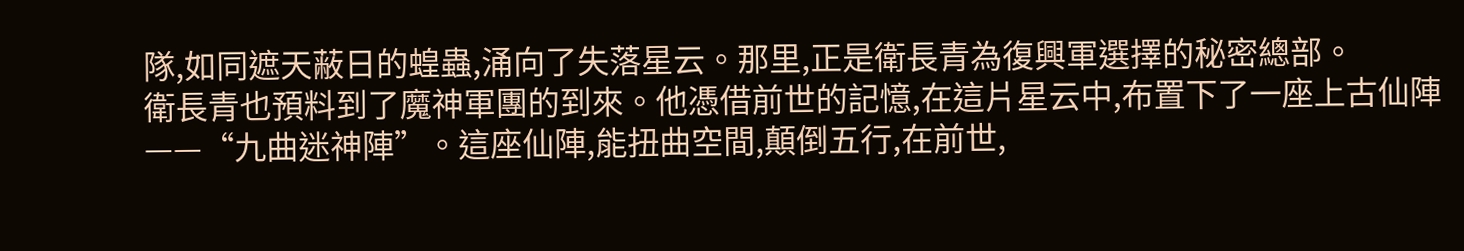隊,如同遮天蔽日的蝗蟲,涌向了失落星云。那里,正是衛長青為復興軍選擇的秘密總部。
衛長青也預料到了魔神軍團的到來。他憑借前世的記憶,在這片星云中,布置下了一座上古仙陣——“九曲迷神陣”。這座仙陣,能扭曲空間,顛倒五行,在前世,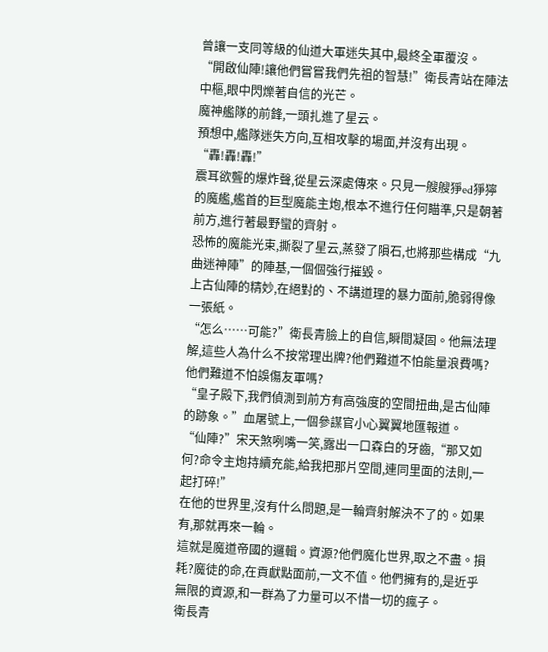曾讓一支同等級的仙道大軍迷失其中,最終全軍覆沒。
“開啟仙陣!讓他們嘗嘗我們先祖的智慧!”衛長青站在陣法中樞,眼中閃爍著自信的光芒。
魔神艦隊的前鋒,一頭扎進了星云。
預想中,艦隊迷失方向,互相攻擊的場面,并沒有出現。
“轟!轟!轟!”
震耳欲聾的爆炸聲,從星云深處傳來。只見一艘艘猙ed猙獰的魔艦,艦首的巨型魔能主炮,根本不進行任何瞄準,只是朝著前方,進行著最野蠻的齊射。
恐怖的魔能光束,撕裂了星云,蒸發了隕石,也將那些構成“九曲迷神陣”的陣基,一個個強行摧毀。
上古仙陣的精妙,在絕對的、不講道理的暴力面前,脆弱得像一張紙。
“怎么……可能?”衛長青臉上的自信,瞬間凝固。他無法理解,這些人為什么不按常理出牌?他們難道不怕能量浪費嗎?他們難道不怕誤傷友軍嗎?
“皇子殿下,我們偵測到前方有高強度的空間扭曲,是古仙陣的跡象。”血屠號上,一個參謀官小心翼翼地匯報道。
“仙陣?”宋天煞咧嘴一笑,露出一口森白的牙齒,“那又如何?命令主炮持續充能,給我把那片空間,連同里面的法則,一起打碎!”
在他的世界里,沒有什么問題,是一輪齊射解決不了的。如果有,那就再來一輪。
這就是魔道帝國的邏輯。資源?他們魔化世界,取之不盡。損耗?魔徒的命,在貢獻點面前,一文不值。他們擁有的,是近乎無限的資源,和一群為了力量可以不惜一切的瘋子。
衛長青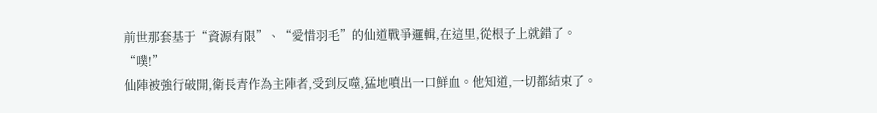前世那套基于“資源有限”、“愛惜羽毛”的仙道戰爭邏輯,在這里,從根子上就錯了。
“噗!”
仙陣被強行破開,衛長青作為主陣者,受到反噬,猛地噴出一口鮮血。他知道,一切都結束了。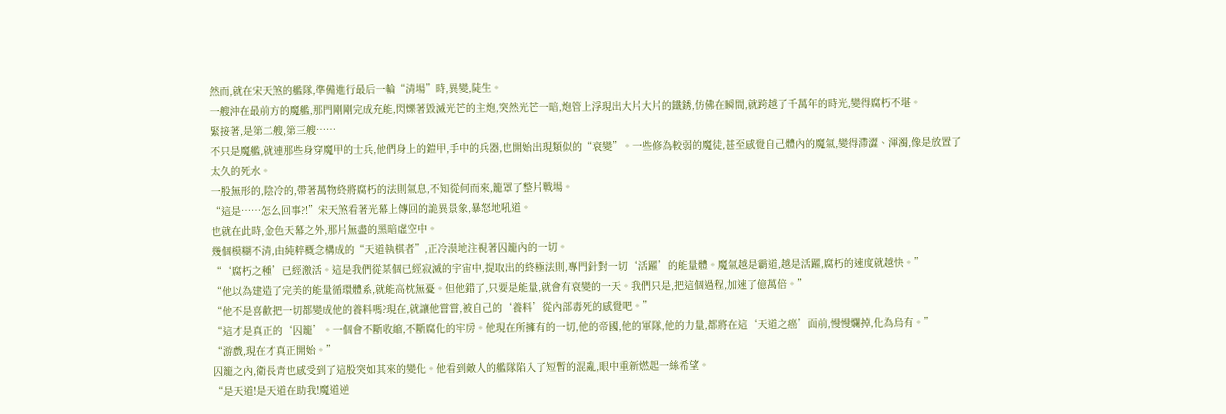然而,就在宋天煞的艦隊,準備進行最后一輪“清場”時,異變,陡生。
一艘沖在最前方的魔艦,那門剛剛完成充能,閃爍著毀滅光芒的主炮,突然光芒一暗,炮管上浮現出大片大片的鐵銹,仿佛在瞬間,就跨越了千萬年的時光,變得腐朽不堪。
緊接著,是第二艘,第三艘……
不只是魔艦,就連那些身穿魔甲的士兵,他們身上的鎧甲,手中的兵器,也開始出現類似的“衰變”。一些修為較弱的魔徒,甚至感覺自己體內的魔氣,變得滯澀、渾濁,像是放置了太久的死水。
一股無形的,陰冷的,帶著萬物終將腐朽的法則氣息,不知從何而來,籠罩了整片戰場。
“這是……怎么回事?!”宋天煞看著光幕上傳回的詭異景象,暴怒地吼道。
也就在此時,金色天幕之外,那片無盡的黑暗虛空中。
幾個模糊不清,由純粹概念構成的“天道執棋者”,正冷漠地注視著囚籠內的一切。
“‘腐朽之種’已經激活。這是我們從某個已經寂滅的宇宙中,提取出的終極法則,專門針對一切‘活躍’的能量體。魔氣越是霸道,越是活躍,腐朽的速度就越快。”
“他以為建造了完美的能量循環體系,就能高枕無憂。但他錯了,只要是能量,就會有衰變的一天。我們只是,把這個過程,加速了億萬倍。”
“他不是喜歡把一切都變成他的養料嗎?現在,就讓他嘗嘗,被自己的‘養料’從內部毒死的感覺吧。”
“這才是真正的‘囚籠’。一個會不斷收縮,不斷腐化的牢房。他現在所擁有的一切,他的帝國,他的軍隊,他的力量,都將在這‘天道之癌’面前,慢慢爛掉,化為烏有。”
“游戲,現在才真正開始。”
囚籠之內,衛長青也感受到了這股突如其來的變化。他看到敵人的艦隊陷入了短暫的混亂,眼中重新燃起一絲希望。
“是天道!是天道在助我!魔道逆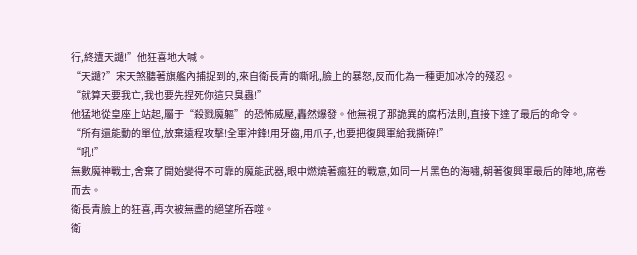行,終遭天譴!”他狂喜地大喊。
“天譴?”宋天煞聽著旗艦內捕捉到的,來自衛長青的嘶吼,臉上的暴怒,反而化為一種更加冰冷的殘忍。
“就算天要我亡,我也要先捏死你這只臭蟲!”
他猛地從皇座上站起,屬于“殺戮魔軀”的恐怖威壓,轟然爆發。他無視了那詭異的腐朽法則,直接下達了最后的命令。
“所有還能動的單位,放棄遠程攻擊!全軍沖鋒!用牙齒,用爪子,也要把復興軍給我撕碎!”
“吼!”
無數魔神戰士,舍棄了開始變得不可靠的魔能武器,眼中燃燒著瘋狂的戰意,如同一片黑色的海嘯,朝著復興軍最后的陣地,席卷而去。
衛長青臉上的狂喜,再次被無盡的絕望所吞噬。
衛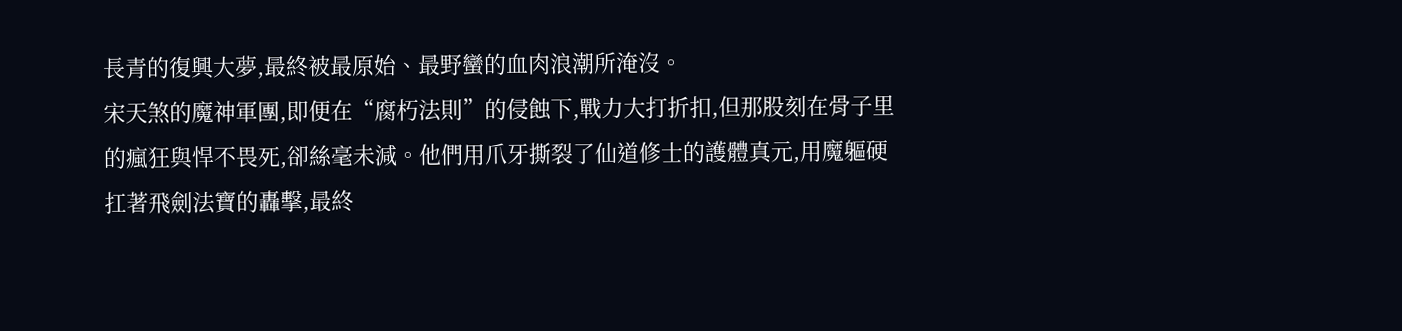長青的復興大夢,最終被最原始、最野蠻的血肉浪潮所淹沒。
宋天煞的魔神軍團,即便在“腐朽法則”的侵蝕下,戰力大打折扣,但那股刻在骨子里的瘋狂與悍不畏死,卻絲毫未減。他們用爪牙撕裂了仙道修士的護體真元,用魔軀硬扛著飛劍法寶的轟擊,最終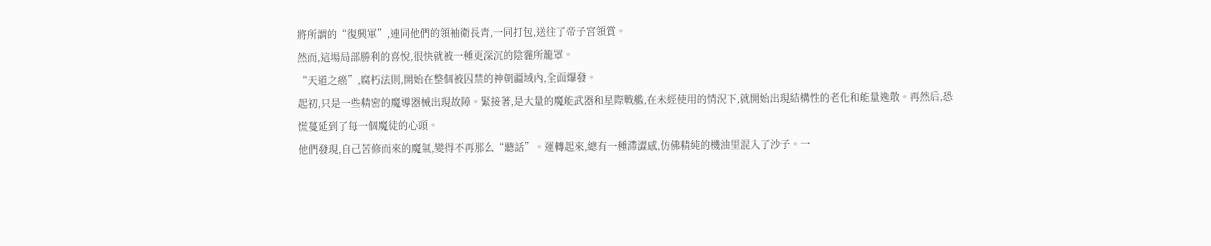將所謂的“復興軍”,連同他們的領袖衛長青,一同打包,送往了帝子宮領賞。
然而,這場局部勝利的喜悅,很快就被一種更深沉的陰霾所籠罩。
“天道之癌”,腐朽法則,開始在整個被囚禁的神朝疆域內,全面爆發。
起初,只是一些精密的魔導器械出現故障。緊接著,是大量的魔能武器和星際戰艦,在未經使用的情況下,就開始出現結構性的老化和能量逸散。再然后,恐慌蔓延到了每一個魔徒的心頭。
他們發現,自己苦修而來的魔氣,變得不再那么“聽話”。運轉起來,總有一種滯澀感,仿佛精純的機油里混入了沙子。一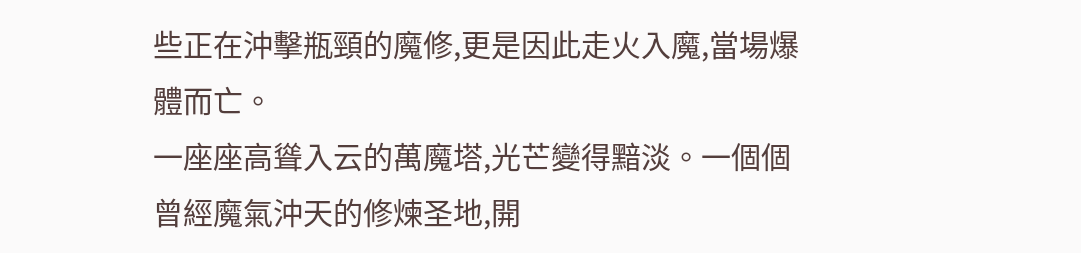些正在沖擊瓶頸的魔修,更是因此走火入魔,當場爆體而亡。
一座座高聳入云的萬魔塔,光芒變得黯淡。一個個曾經魔氣沖天的修煉圣地,開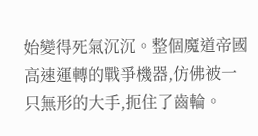始變得死氣沉沉。整個魔道帝國高速運轉的戰爭機器,仿佛被一只無形的大手,扼住了齒輪。